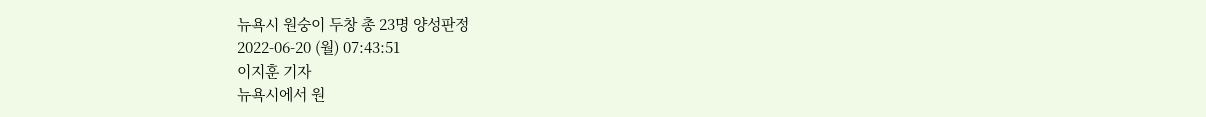뉴욕시 원숭이 두창 총 23명 양성판정
2022-06-20 (월) 07:43:51
이지훈 기자
뉴욕시에서 원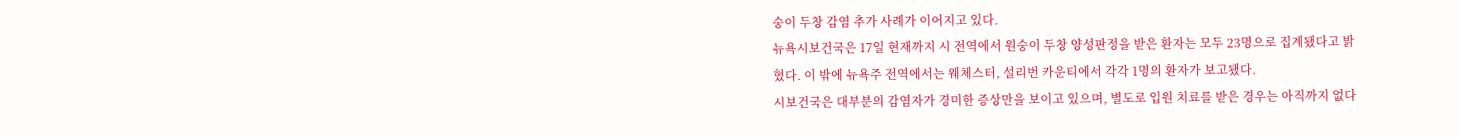숭이 두창 감염 추가 사례가 이어지고 있다.
뉴욕시보건국은 17일 현재까지 시 전역에서 원숭이 두창 양성판정을 받은 환자는 모두 23명으로 집계됐다고 밝혔다. 이 밖에 뉴욕주 전역에서는 웨체스터, 설리번 카운티에서 각각 1명의 환자가 보고됐다.
시보건국은 대부분의 감염자가 경미한 증상만을 보이고 있으며, 별도로 입원 치료를 받은 경우는 아직까지 없다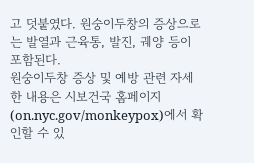고 덧붙였다. 원숭이두창의 증상으로는 발열과 근육통, 발진, 궤양 등이 포함된다.
원숭이두창 증상 및 예방 관련 자세한 내용은 시보건국 홈페이지(on.nyc.gov/monkeypox)에서 확인할 수 있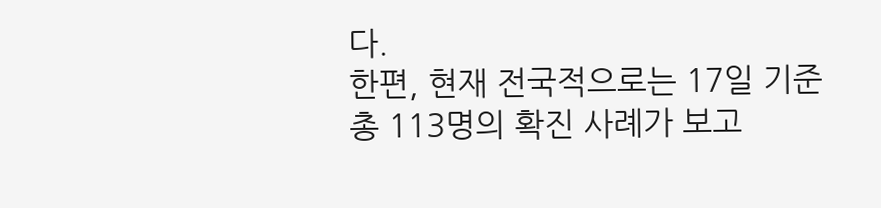다.
한편, 현재 전국적으로는 17일 기준 총 113명의 확진 사례가 보고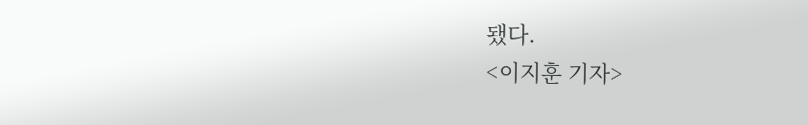됐다.
<이지훈 기자>